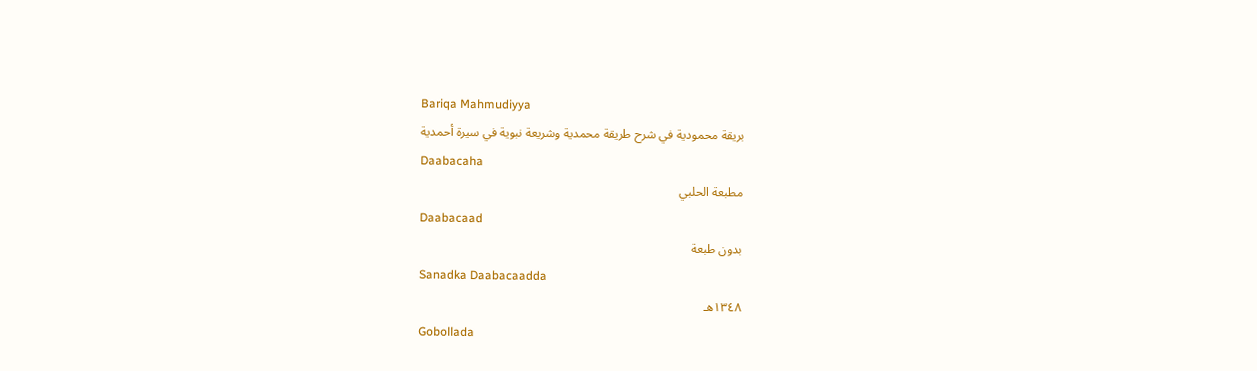Bariqa Mahmudiyya
بريقة محمودية في شرح طريقة محمدية وشريعة نبوية في سيرة أحمدية
Daabacaha
مطبعة الحلبي
Daabacaad
بدون طبعة
Sanadka Daabacaadda
١٣٤٨هـ
Gobollada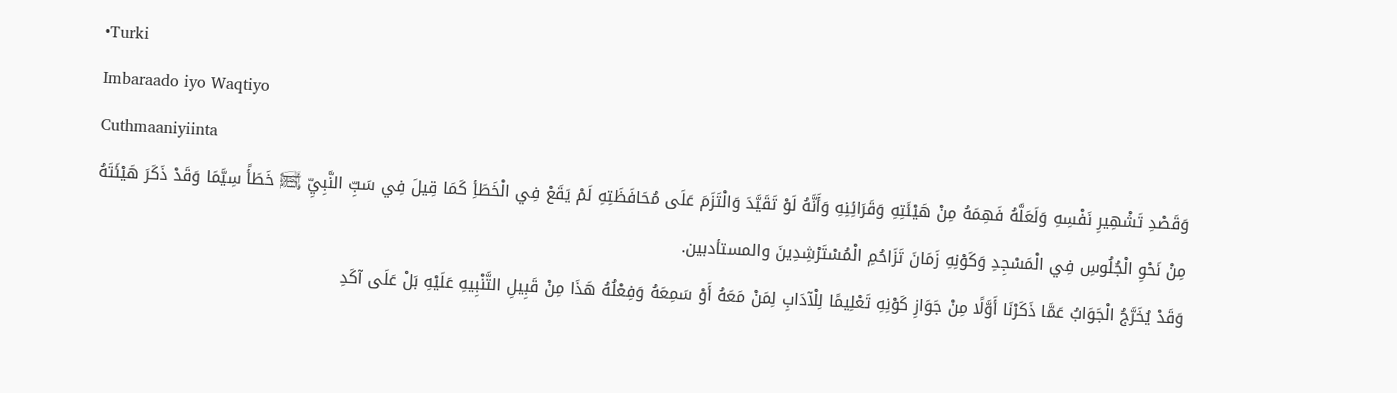•Turki
Imbaraado iyo Waqtiyo
Cuthmaaniyiinta
وَقَصْدِ تَشْهِيرِ نَفْسِهِ وَلَعَلَّهُ فَهِمَهُ مِنْ هَيْئَتِهِ وَقَرَائِنِهِ وَأَنَّهُ لَوْ تَقَيَّدَ وَالْتَزَمَ عَلَى مُحَافَظَتِهِ لَمْ يَقَعْ فِي الْخَطَأِ كَمَا قِيلَ فِي سَبِّ النَّبِيِّ ﵊ خَطَأً سِيَّمَا وَقَدْ ذَكَرَ هَيْئَتَهُ مِنْ نَحْوِ الْجُلُوسِ فِي الْمَسْجِدِ وَكَوْنِهِ زَمَانَ تَزَاحُمِ الْمُسْتَرْشِدِينَ والمستأدبين.
وَقَدْ يُخَرَّجُ الْجَوَابُ عَمَّا ذَكَرْنَا أَوَّلًا مِنْ جَوَازِ كَوْنِهِ تَعْلِيمًا لِلْآدَابِ لِمَنْ مَعَهُ أَوْ سَمِعَهُ وَفِعْلُهُ هَذَا مِنْ قَبِيلِ التَّنْبِيهِ عَلَيْهِ بَلْ عَلَى آكَدِ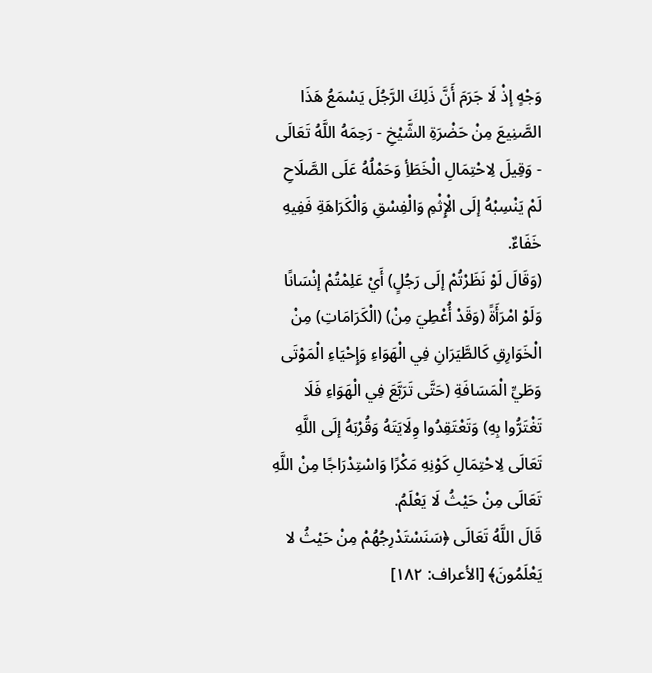وَجْهٍ إذْ لَا جَرَمَ أَنَّ ذَلِكَ الرَّجُلَ يَسْمَعُ هَذَا الصَّنِيعَ مِنْ حَضْرَةِ الشَّيْخِ - رَحِمَهُ اللَّهُ تَعَالَى - وَقِيلَ لِاحْتِمَالِ الْخَطَأِ وَحَمْلُهُ عَلَى الصَّلَاحِ لَمْ يَنْسِبْهُ إلَى الْإِثْمِ وَالْفِسْقِ وَالْكَرَاهَةِ فَفِيهِ خَفَاءٌ.
(وَقَالَ لَوْ نَظَرْتُمْ إلَى رَجُلٍ) أَيْ عَلِمْتُمْ إنْسَانًا وَلَوْ امْرَأَةً (وَقَدْ أُعْطِيَ مِنْ) (الْكَرَامَاتِ) مِنْ الْخَوَارِقِ كَالطَّيَرَانِ فِي الْهَوَاءِ وَإِحْيَاءِ الْمَوْتَى وَطَيِّ الْمَسَافَةِ (حَتَّى تَرَبَّعَ فِي الْهَوَاءِ فَلَا تَغْتَرُّوا بِهِ) وَتَعْتَقِدُوا وِلَايَتَهُ وَقُرْبَهُ إلَى اللَّهِ تَعَالَى لِاحْتِمَالِ كَوْنِهِ مَكْرًا وَاسْتِدْرَاجًا مِنْ اللَّهِ تَعَالَى مِنْ حَيْثُ لَا يَعْلَمُ.
قَالَ اللَّهُ تَعَالَى ﴿سَنَسْتَدْرِجُهُمْ مِنْ حَيْثُ لا يَعْلَمُونَ﴾ [الأعراف: ١٨٢]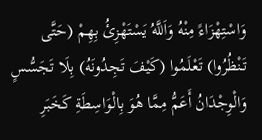وَاسْتِهْزَاءً مِنْهُ وَاَللَّهُ يَسْتَهْزِئُ بِهِمْ (حَتَّى تَنْظُرُوا) تَعْلَمُوا (كَيْفَ تَجِدُونَهُ) بِلَا تَجَسُّسٍ وَالْوِجْدَانُ أَعَمُّ مِمَّا هُوَ بِالْوَاسِطَةِ كَخَبَرِ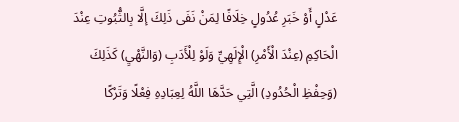عَدْلٍ أَوْ خَبَرِ عُدُولٍ خِلَافًا لِمَنْ نَفَى ذَلِكَ إلَّا بِالثُّبُوتِ عِنْدَ الْحَاكِمِ (عِنْدَ الْأَمْرِ) الْإِلَهِيِّ وَلَوْ لِلْأَدَبِ (وَالنَّهْيِ) كَذَلِكَ (وَحِفْظِ الْحُدُودِ) الَّتِي حَدَّهَا اللَّهُ لِعِبَادِهِ فِعْلًا وَتَرْكًا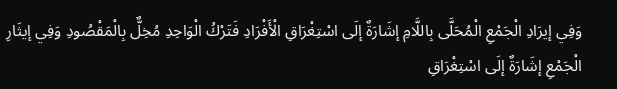وَفِي إيرَادِ الْجَمْعِ الْمُحَلَّى بِاللَّامِ إشَارَةٌ إلَى اسْتِغْرَاقِ الْأَفْرَادِ فَتَرْكُ الْوَاحِدِ مُخِلٌّ بِالْمَقْصُودِ وَفِي إيثَارِ الْجَمْعِ إشَارَةٌ إلَى اسْتِغْرَاقِ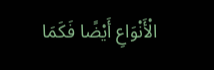الْأَنْوَاعِ أَيْضًا فَكَمَا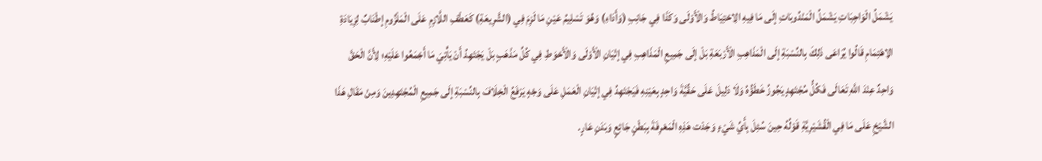يَشْمَلُ الْوَاجِبَاتِ يَشْمَلُ الْمَنْدُوبَاتِ إلَى مَا فِيهِ الِاحْتِيَاطُ وَالْأَوْلَى وَكَذَا فِي جَانِبِ (وَأَدَاءِ) وَهُوَ تَسْلِيمُ عَيْنِ مَا لَزِمَ فِي (الشَّرِيعَةِ) كَعَطْفِ اللَّازِمِ عَلَى الْمَلْزُومِ إطْنَابٌ لِزِيَادَةِ الِاهْتِمَامِ قَالُوا يُرَاعَى ذَلِكَ بِالنِّسْبَةِ إلَى الْمَذَاهِبِ الْأَرْبَعَةِ بَلْ إلَى جَمِيعِ الْمَذَاهِبِ فِي إتْيَانِ الْأَوْلَى وَالْأَحْوَطِ فِي كُلِّ مَذْهَبٍ بَلْ يَجْتَهِدُ أَنْ يَأْتِيَ مَا أَجْمَعُوا عَلَيْهِ؛ لِأَنَّ الْحَقَّ وَاحِدٌ عِنْدَ اللَّهِ تَعَالَى فَكُلُّ مُجْتَهِدٍ يَجُوزُ خَطَؤُهُ وَلَا دَلِيلَ عَلَى حَقِّيَّةَ وَاحِدٍ بِعَيْنِهِ فَيَجْتَهِدُ فِي إتْيَانِ الْعَمَلِ عَلَى وَجْهٍ يَرْفَعُ الْخِلَافَ بِالنِّسْبَةِ إلَى جَمِيعِ الْمُجْتَهِدِينَ وَمِنْ مَقَالِ هَذَا الشَّيْخِ عَلَى مَا فِي الْقُشَيْرِيَّةِ قَوْلُهُ حِينَ سُئِلَ بِأَيِّ شَيْءٍ وَجَدْت هَذِهِ الْمَعْرِفَةَ بِبَطْنٍ جَائِعٍ وَبَدَنٍ عَارٍ.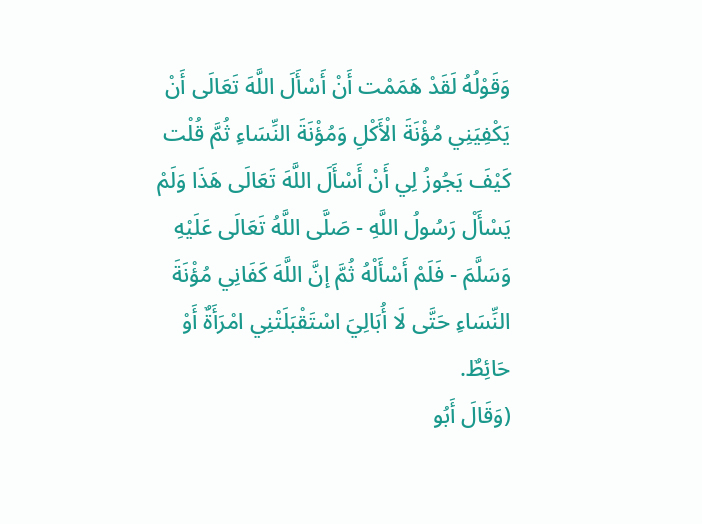وَقَوْلُهُ لَقَدْ هَمَمْت أَنْ أَسْأَلَ اللَّهَ تَعَالَى أَنْ يَكْفِيَنِي مُؤْنَةَ الْأَكْلِ وَمُؤْنَةَ النِّسَاءِ ثُمَّ قُلْت كَيْفَ يَجُوزُ لِي أَنْ أَسْأَلَ اللَّهَ تَعَالَى هَذَا وَلَمْ يَسْأَلْ رَسُولُ اللَّهِ - صَلَّى اللَّهُ تَعَالَى عَلَيْهِ وَسَلَّمَ - فَلَمْ أَسْأَلْهُ ثُمَّ إنَّ اللَّهَ كَفَانِي مُؤْنَةَ النِّسَاءِ حَتَّى لَا أُبَالِيَ اسْتَقْبَلَتْنِي امْرَأَةٌ أَوْ حَائِطٌ.
(وَقَالَ أَبُو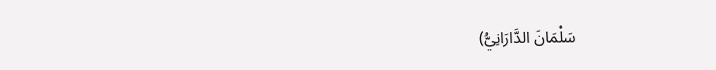سَلْمَانَ الدَّارَانِيُّ)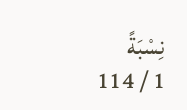نِسْبَةً
1 / 114